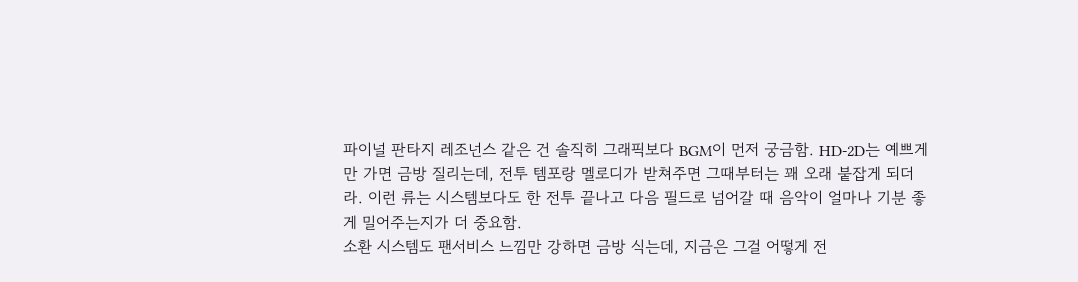파이널 판타지 레조넌스 같은 건 솔직히 그래픽보다 BGM이 먼저 궁금함. HD-2D는 예쁘게만 가면 금방 질리는데, 전투 템포랑 멜로디가 받쳐주면 그때부터는 꽤 오래 붙잡게 되더라. 이런 류는 시스템보다도 한 전투 끝나고 다음 필드로 넘어갈 때 음악이 얼마나 기분 좋게 밀어주는지가 더 중요함.
소환 시스템도 팬서비스 느낌만 강하면 금방 식는데, 지금은 그걸 어떻게 전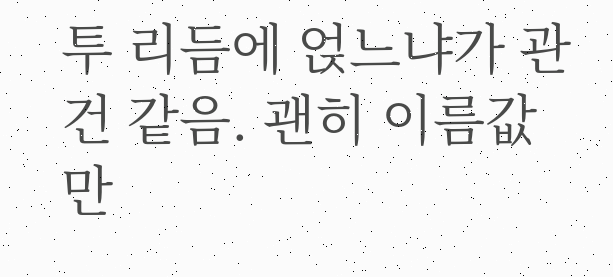투 리듬에 얹느냐가 관건 같음. 괜히 이름값만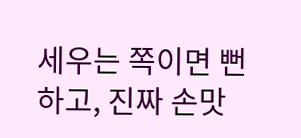세우는 쪽이면 뻔하고, 진짜 손맛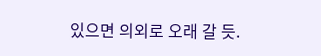있으면 의외로 오래 갈 듯.